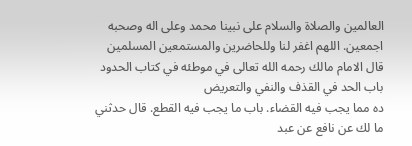العالمين والصلاة والسلام على نبينا محمد وعلى اله وصحبه اجمعين. اللهم اغفر لنا وللحاضرين والمستمعين المسلمين قال الامام مالك رحمه الله تعالى في موطئه في كتاب الحدود باب الحد في القذف والنفي والتعريض
ده مما يجب فيه القضاء. باب ما يجب فيه القطع. قال حدثني ما لك عن نافع عن عبد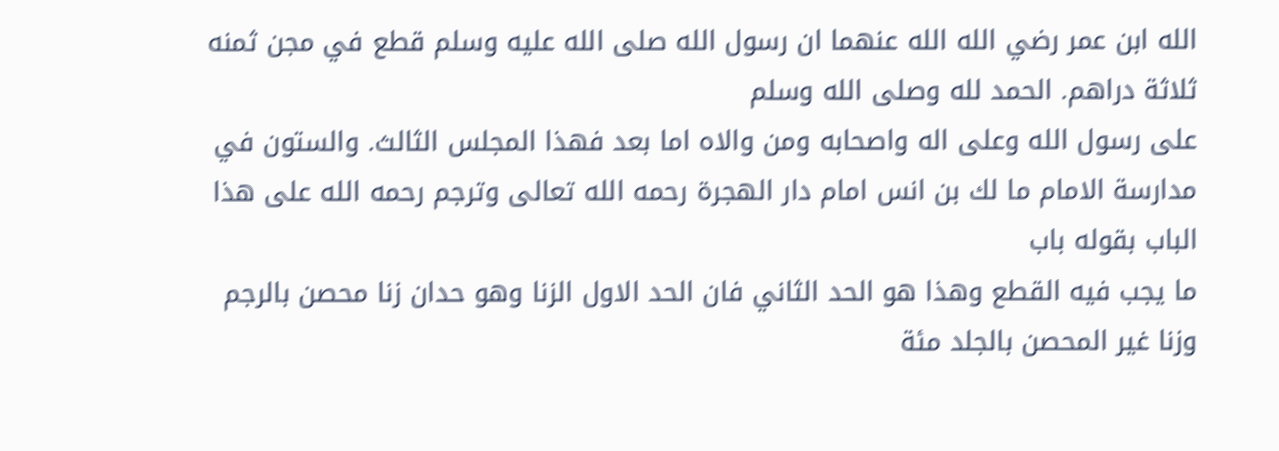الله ابن عمر رضي الله الله عنهما ان رسول الله صلى الله عليه وسلم قطع في مجن ثمنه ثلاثة دراهم. الحمد لله وصلى الله وسلم
على رسول الله وعلى اله واصحابه ومن والاه اما بعد فهذا المجلس الثالث. والستون في مدارسة الامام ما لك بن انس امام دار الهجرة رحمه الله تعالى وترجم رحمه الله على هذا الباب بقوله باب
ما يجب فيه القطع وهذا هو الحد الثاني فان الحد الاول الزنا وهو حدان زنا محصن بالرجم وزنا غير المحصن بالجلد مئة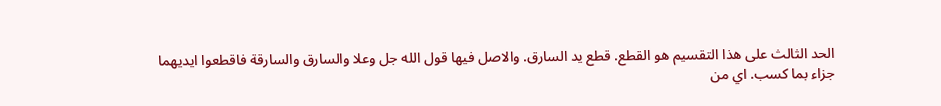الحد الثالث على هذا التقسيم هو القطع. قطع يد السارق. والاصل فيها قول الله جل وعلا والسارق والسارقة فاقطعوا ايديهما
جزاء بما كسب. اي من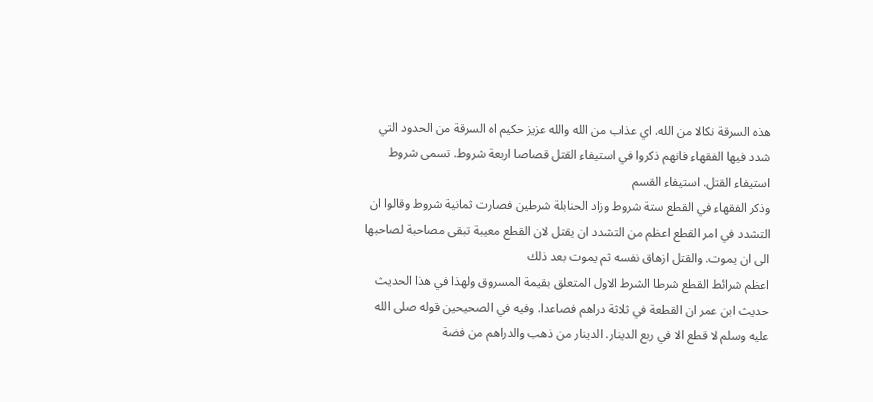هذه السرقة نكالا من الله. اي عذاب من الله والله عزيز حكيم اه السرقة من الحدود التي شدد فيها الفقهاء فانهم ذكروا في استيفاء القتل قصاصا اربعة شروط. تسمى شروط استيفاء القتل. استيفاء القسم
وذكر الفقهاء في القطع ستة شروط وزاد الحنابلة شرطين فصارت ثمانية شروط وقالوا ان التشدد في امر القطع اعظم من التشدد ان يقتل لان القطع معيبة تبقى مصاحبة لصاحبها الى ان يموت. والقتل ازهاق نفسه ثم يموت بعد ذلك
اعظم شرائط القطع شرطا الشرط الاول المتعلق بقيمة المسروق ولهذا في هذا الحديث حديث ابن عمر ان القطعة في ثلاثة دراهم فصاعدا. وفيه في الصحيحين قوله صلى الله عليه وسلم لا قطع الا في ربع الدينار. الدينار من ذهب والدراهم من فضة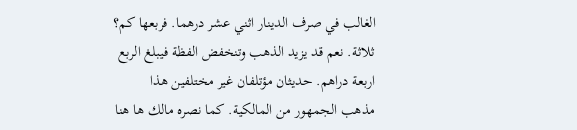الغالب في صرف الدينار اثني عشر درهما. فربعها كم؟ ثلاثة. نعم قد يزيد الذهب وتنخفض الفظة فيبلغ الربع اربعة دراهم. حديثان مؤتلفان غير مختلفين هذا مذهب الجمهور من المالكية. كما نصره مالك ها هنا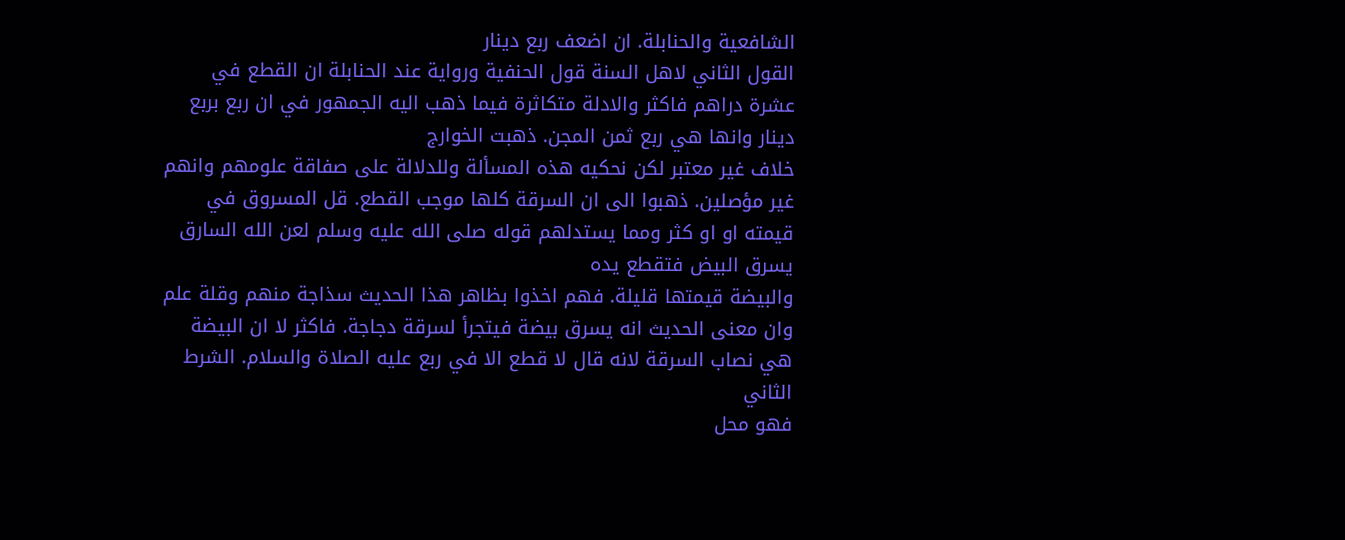الشافعية والحنابلة. ان اضعف ربع دينار
القول الثاني لاهل السنة قول الحنفية ورواية عند الحنابلة ان القطع في عشرة دراهم فاكثر والادلة متكاثرة فيما ذهب اليه الجمهور في ان ربع بربع دينار وانها هي ربع ثمن المجن. ذهبت الخوارج
خلاف غير معتبر لكن نحكيه هذه المسألة وللدلالة على صفاقة علومهم وانهم غير مؤصلين. ذهبوا الى ان السرقة كلها موجب القطع. قل المسروق في قيمته او او كثر ومما يستدلهم قوله صلى الله عليه وسلم لعن الله السارق يسرق البيض فتقطع يده
والبيضة قيمتها قليلة. فهم اخذوا بظاهر هذا الحديث سذاجة منهم وقلة علم وان معنى الحديث انه يسرق بيضة فيتجرأ لسرقة دجاجة. فاكثر لا ان البيضة هي نصاب السرقة لانه قال لا قطع الا في ربع عليه الصلاة والسلام. الشرط الثاني
فهو محل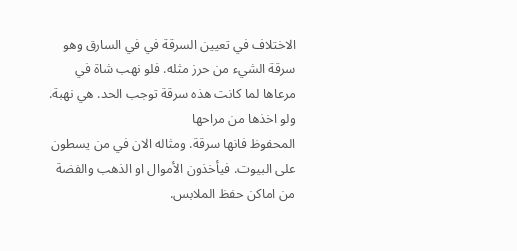الاختلاف في تعيين السرقة في في السارق وهو سرقة الشيء من حرز مثله. فلو نهب شاة في مرعاها لما كانت هذه سرقة توجب الحد. هي نهبة. ولو اخذها من مراحها
المحفوظ فانها سرقة. ومثاله الان في من يسطون على البيوت. فيأخذون الأموال او الذهب والفضة من اماكن حفظ الملابس.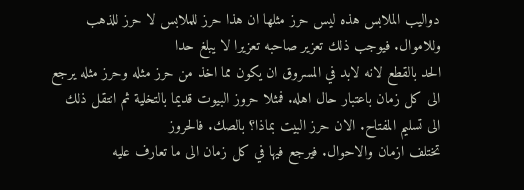دواليب الملابس هذه ليس حرز مثلها ان هذا حرز للملابس لا حرز للذهب وللاموال. فيوجب ذلك تعزير صاحبه تعزيرا لا يبلغ حدا
الحد بالقطع لانه لابد في المسروق ان يكون مما اخذ من حرز مثله وحرز مثله يرجع الى كل زمان باعتبار حال اهله. فمثلا حروز البيوت قديما بالتخلية ثم انتقل ذلك الى تسليم المفتاح. الان حرز البيت بماذا؟ بالصك. فالحروز
تختلف ازمان والاحوال. فيرجع فيها في كل زمان الى ما تعارف عليه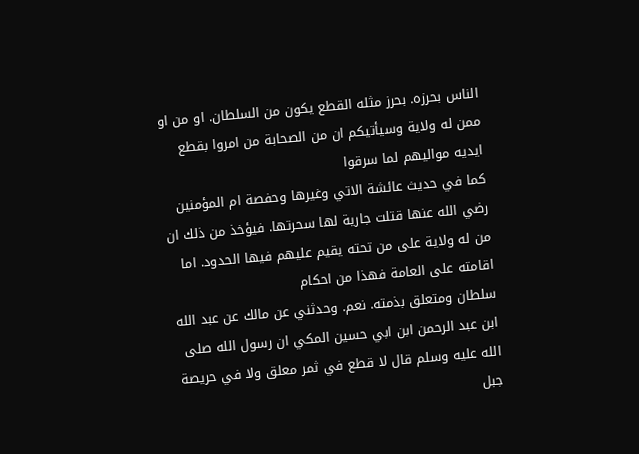الناس بحرزه. بحرز مثله القطع يكون من السلطان. او من او ممن له ولاية وسيأتيكم ان من الصحابة من امروا بقطع ايديه مواليهم لما سرقوا
كما في حديث عائشة الاتي وغيرها وحفصة ام المؤمنين رضي الله عنها قتلت جارية لها سحرتها. فيؤخذ من ذلك ان من له ولاية على من تحته يقيم عليهم فيها الحدود. اما اقامته على العامة فهذا من احكام
سلطان ومتعلق بذمته. نعم. وحدثني عن مالك عن عبد الله ابن عبد الرحمن ابن ابي حسين المكي ان رسول الله صلى الله عليه وسلم قال لا قطع في ثمر معلق ولا في حريصة جبل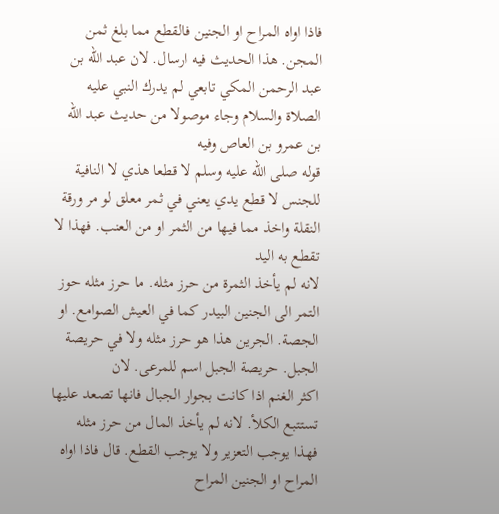فاذا اواه المراح او الجنين فالقطع مما بلغ ثمن المجن. هذا الحديث فيه ارسال. لان عبد الله بن عبد الرحمن المكي تابعي لم يدرك النبي عليه الصلاة والسلام وجاء موصولا من حديث عبد الله بن عمرو بن العاص وفيه
قوله صلى الله عليه وسلم لا قطعا هذي لا النافية للجنس لا قطع يدي يعني في ثمر معلق لو مر ورقة النقلة واخذ مما فيها من الثمر او من العنب. فهذا لا تقطع به اليد
لانه لم يأخذ الثمرة من حرز مثله. ما حرز مثله حوز التمر الى الجنين البيدر كما في العيش الصوامع. او الجصة. الجرين هذا هو حرز مثله ولا في حريصة الجبل. حريصة الجبل اسم للمرعى. لان
اكثر الغنم اذا كانت بجوار الجبال فانها تصعد عليها تستتبع الكلأ. لانه لم يأخذ المال من حرز مثله فهذا يوجب التعزير ولا يوجب القطع. قال فاذا اواه المراح او الجنين المراح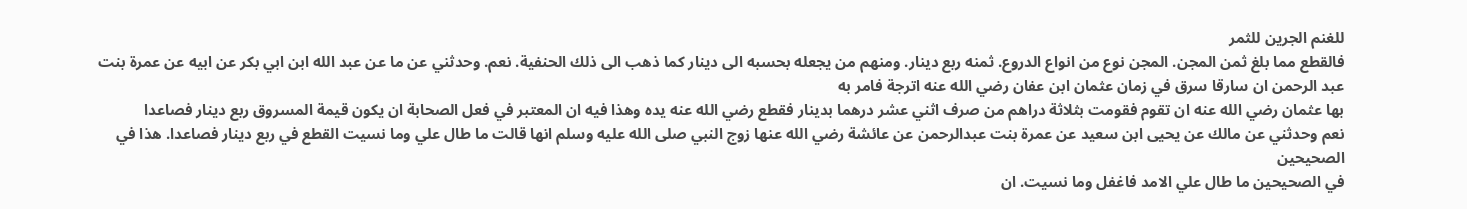للغنم الجرين للثمر
فالقطع مما بلغ ثمن المجن. المجن نوع من انواع الدروع. ثمنه ربع دينار. ومنهم من يجعله بحسبه الى دينار كما ذهب الى ذلك الحنفية. نعم. وحدثني عن ما عن عبد الله ابن ابي بكر عن ابيه عن عمرة بنت عبد الرحمن ان سارقا سرق في زمان عثمان ابن عفان رضي الله عنه اترجة فامر به
بها عثمان رضي الله عنه ان تقوم فقومت بثلاثة دراهم من صرف اثني عشر درهما بدينار فقطع رضي الله عنه يده وهذا فيه ان المعتبر في فعل الصحابة ان يكون قيمة المسروق ربع دينار فصاعدا
نعم وحدثني عن مالك عن يحيى ابن سعيد عن عمرة بنت عبدالرحمن عن عائشة رضي الله عنها زوج النبي صلى الله عليه وسلم انها قالت ما طال علي وما نسيت القطع في ربع دينار فصاعدا. هذا في الصحيحين
في الصحيحين ما طال علي الامد فاغفل وما نسيت. ان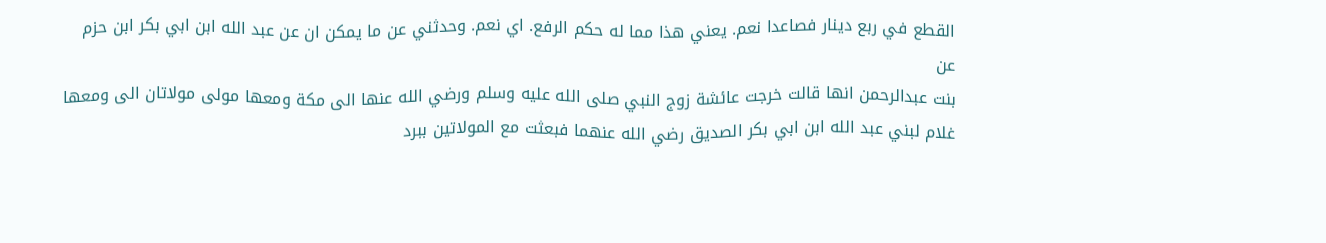القطع في ربع دينار فصاعدا نعم. يعني هذا مما له حكم الرفع. اي نعم. وحدثني عن ما يمكن ان عن عبد الله ابن ابي بكر ابن حزم عن
بنت عبدالرحمن انها قالت خرجت عائشة زوج النبي صلى الله عليه وسلم ورضي الله عنها الى مكة ومعها مولى مولاتان الى ومعها غلام لبني عبد الله ابن ابي بكر الصديق رضي الله عنهما فبعثت مع المولاتين ببرد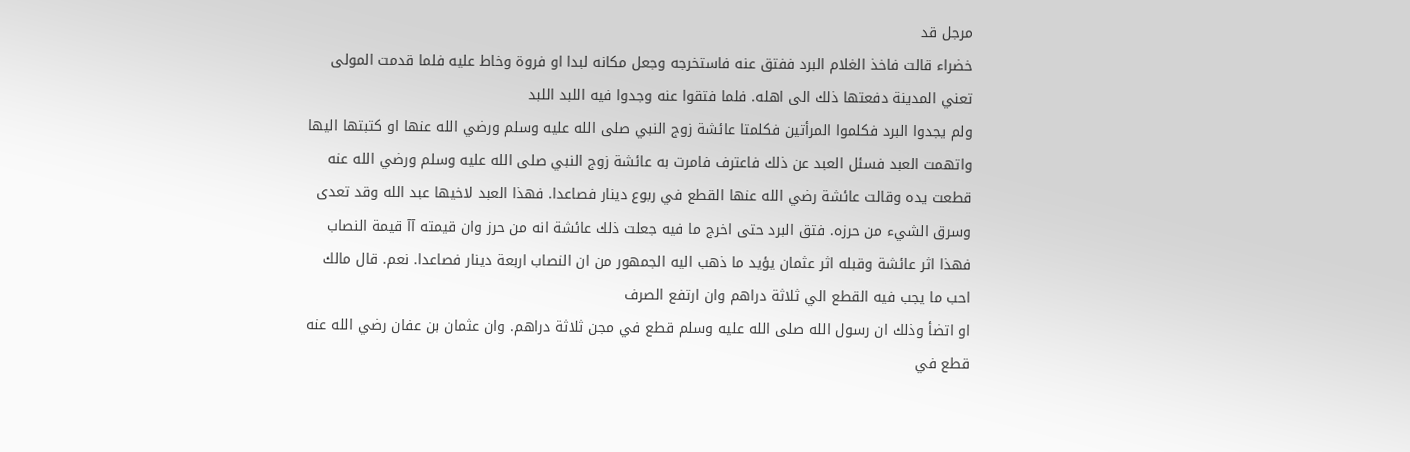مرجل قد
خضراء قالت فاخذ الغلام البرد ففتق عنه فاستخرجه وجعل مكانه لبدا او فروة وخاط عليه فلما قدمت المولى تعني المدينة دفعتها ذلك الى اهله. فلما فتقوا عنه وجدوا فيه اللبد اللبد
ولم يجدوا البرد فكلموا المرأتين فكلمتا عائشة زوج النبي صلى الله عليه وسلم ورضي الله عنها او كتبتها اليها واتهمت العبد فسئل العبد عن ذلك فاعترف فامرت به عائشة زوج النبي صلى الله عليه وسلم ورضي الله عنه
قطعت يده وقالت عائشة رضي الله عنها القطع في ربوع دينار فصاعدا. فهذا العبد لاخيها عبد الله وقد تعدى وسرق الشيء من حرزه. فتق البرد حتى اخرج ما فيه جعلت ذلك عائشة انه من حرز وان قيمته آآ قيمة النصاب
فهذا اثر عائشة وقبله اثر عثمان يؤيد ما ذهب اليه الجمهور من ان النصاب اربعة دينار فصاعدا. نعم. قال مالك احب ما يجب فيه القطع الي ثلاثة دراهم وان ارتفع الصرف
او اتضأ وذلك ان رسول الله صلى الله عليه وسلم قطع في مجن ثلاثة دراهم. وان عثمان بن عفان رضي الله عنه قطع في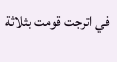في اترجت قومت بثلاثة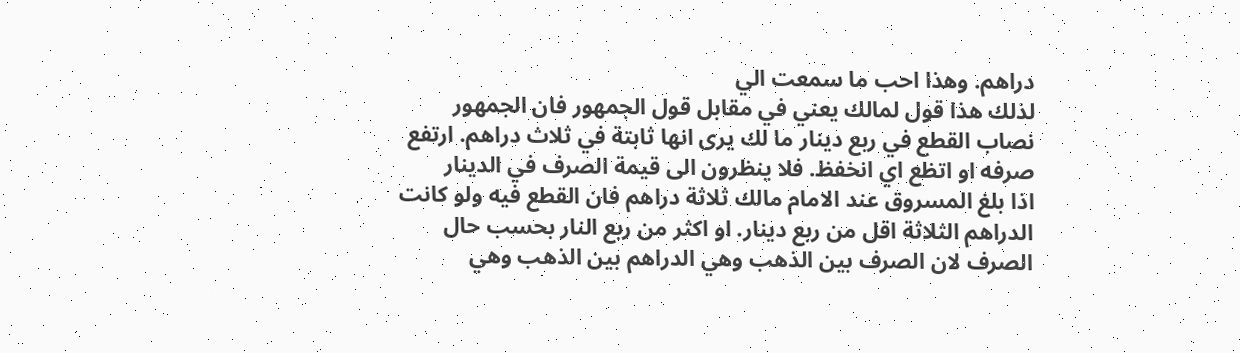دراهم. وهذا احب ما سمعت الي
لذلك هذا قول لمالك يعني في مقابل قول الجمهور فان الجمهور نصاب القطع في ربع دينار ما لك يرى انها ثابتة في ثلاث دراهم. ارتفع صرفه او اتظع اي انخفظ. فلا ينظرون الى قيمة الصرف في الدينار
اذا بلغ المسروق عند الامام مالك ثلاثة دراهم فان القطع فيه ولو كانت الدراهم الثلاثة اقل من ربع دينار. او اكثر من ربع النار بحسب حال الصرف لان الصرف بين الذهب وهي الدراهم بين الذهب وهي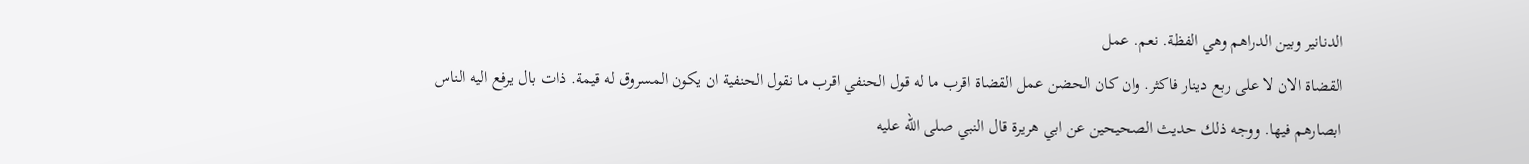الدنانير وبين الدراهم وهي الفظة. نعم. عمل
القضاة الان لا على ربع دينار فاكثر. وان كان الحضن عمل القضاة اقرب ما له قول الحنفي اقرب ما نقول الحنفية ان يكون المسروق له قيمة. ذات بال يرفع اليه الناس
ابصارهم فيها. ووجه ذلك حديث الصحيحين عن ابي هريرة قال النبي صلى الله عليه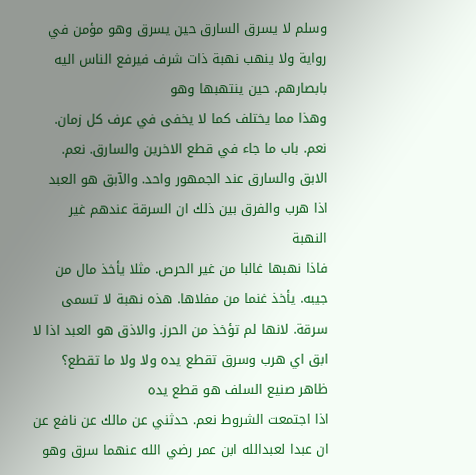وسلم لا يسرق السارق حين يسرق وهو مؤمن في رواية ولا ينهب نهبة ذات شرف فيرفع الناس اليه بابصارهم. حين ينتهبها وهو
وهذا مما يختلف كما لا يخفى في عرف كل زمان. نعم. باب ما جاء في قطع الاخرين والسارق. نعم. الابق والسارق عند الجمهور واحد. والآبق هو العبد اذا هرب والفرق بين ذلك ان السرقة عندهم غير النهبة
فاذا نهبها غالبا من غير الحرص. مثلا يأخذ مال من جيبه. يأخذ غنما من مفلاها. هذه نهبة لا تسمى سرقة. لانها لم تؤخذ من الحرز. والاذق هو العبد اذا لا ابق اي هرب وسرق تقطع يده ولا ولا ما تقطع؟ ظاهر صنيع السلف هو قطع يده
اذا اجتمعت الشروط نعم. حدثني عن مالك عن نافع عن ان عبدا لعبدالله ابن عمر رضي الله عنهما سرق وهو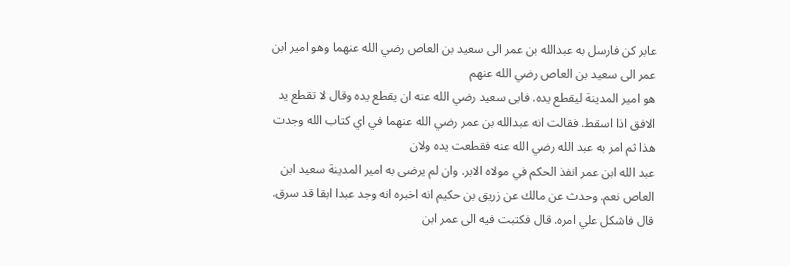عابر كن فارسل به عبدالله بن عمر الى سعيد بن العاص رضي الله عنهما وهو امير ابن عمر الى سعيد بن العاص رضي الله عنهم
هو امير المدينة ليقطع يده. فابى سعيد رضي الله عنه ان يقطع يده وقال لا تقطع يد الافق اذا اسقط. فقالت انه عبدالله بن عمر رضي الله عنهما في اي كتاب الله وجدت هذا ثم امر به عبد الله رضي الله عنه فقطعت يده ولان
عبد الله ابن عمر انفذ الحكم في مولاه الابر. وان لم يرضى به امير المدينة سعيد ابن العاص نعم. وحدث عن مالك عن زريق بن حكيم انه اخبره انه وجد عبدا ابقا قد سرق. قال فاشكل علي امره. قال فكتبت فيه الى عمر ابن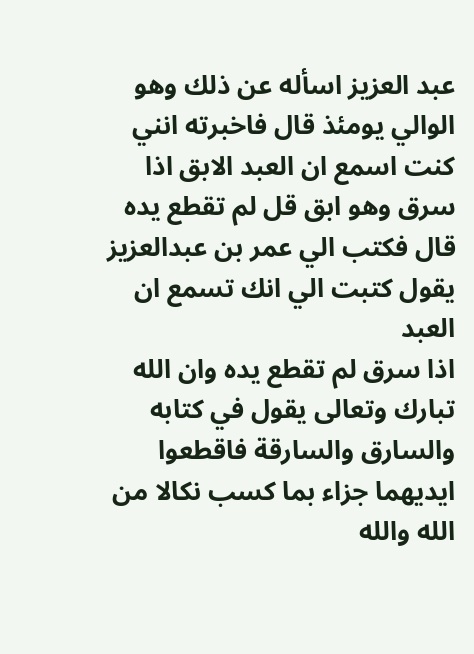عبد العزيز اسأله عن ذلك وهو الوالي يومئذ قال فاخبرته انني كنت اسمع ان العبد الابق اذا سرق وهو ابق قل لم تقطع يده قال فكتب الي عمر بن عبدالعزيز يقول كتبت الي انك تسمع ان العبد
اذا سرق لم تقطع يده وان الله تبارك وتعالى يقول في كتابه والسارق والسارقة فاقطعوا ايديهما جزاء بما كسب نكالا من الله والله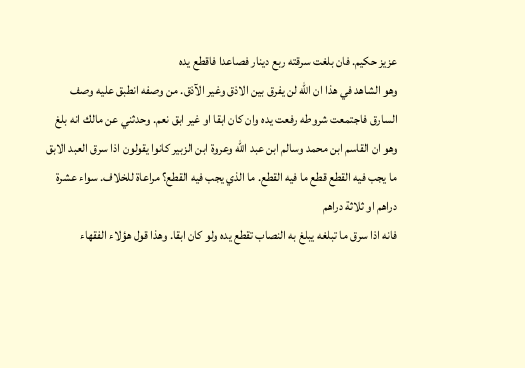عزيز حكيم. فان بلغت سرقته ربع دينار فصاعدا فاقطع يده
وهو الشاهد في هذا ان الله لن يفرق بين الاذق وغير الآذق. من وصفه انطبق عليه وصف السارق فاجتمعت شروطه رفعت يده وان كان ابقا او غير ابق نعم. وحدثني عن مالك انه بلغ
وهو ان القاسم ابن محمد وسالم ابن عبد الله وعروة ابن الزبير كانوا يقولون اذا سرق العبد الابق ما يجب فيه القطع قطع ما فيه القطع. ما الذي يجب فيه القطع؟ مراعاة للخلاف. سواء عشرة دراهم او ثلاثة دراهم
فانه اذا سرق ما تبلغه يبلغ به النصاب تقطع يده ولو كان ابقا. وهذا قول هؤلاء الفقهاء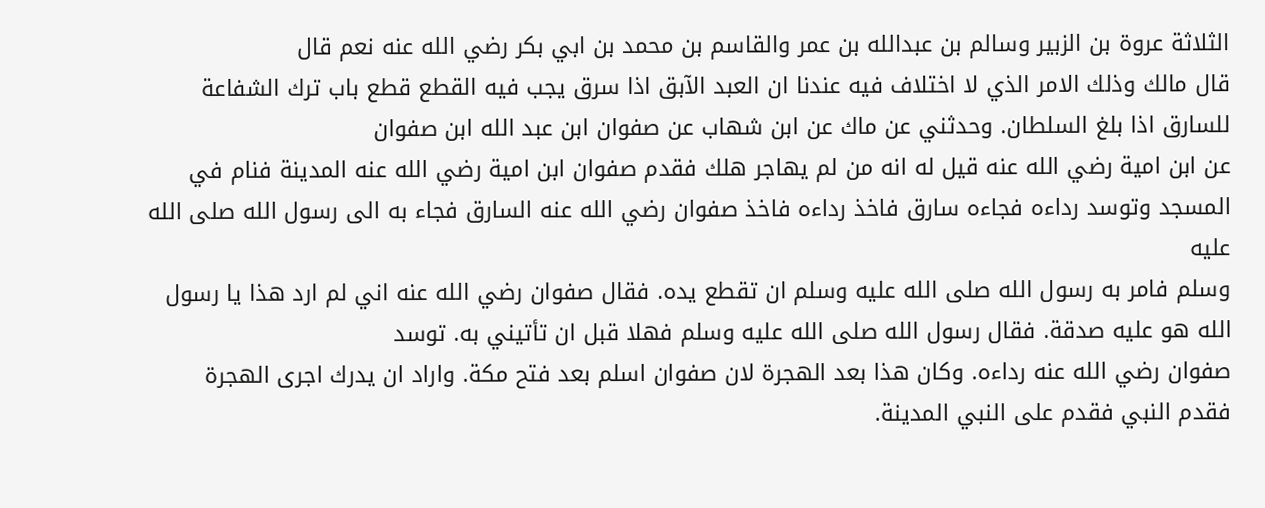الثلاثة عروة بن الزبير وسالم بن عبدالله بن عمر والقاسم بن محمد بن ابي بكر رضي الله عنه نعم قال
قال مالك وذلك الامر الذي لا اختلاف فيه عندنا ان العبد الآبق اذا سرق يجب فيه القطع قطع باب ترك الشفاعة للسارق اذا بلغ السلطان. وحدثني عن ماك عن ابن شهاب عن صفوان ابن عبد الله ابن صفوان
عن ابن امية رضي الله عنه قيل له انه من لم يهاجر هلك فقدم صفوان ابن امية رضي الله عنه المدينة فنام في المسجد وتوسد رداءه فجاءه سارق فاخذ رداءه فاخذ صفوان رضي الله عنه السارق فجاء به الى رسول الله صلى الله عليه
وسلم فامر به رسول الله صلى الله عليه وسلم ان تقطع يده. فقال صفوان رضي الله عنه اني لم ارد هذا يا رسول الله هو عليه صدقة. فقال رسول الله صلى الله عليه وسلم فهلا قبل ان تأتيني به. توسد
صفوان رضي الله عنه رداءه. وكان هذا بعد الهجرة لان صفوان اسلم بعد فتح مكة. واراد ان يدرك اجرى الهجرة فقدم النبي فقدم على النبي المدينة.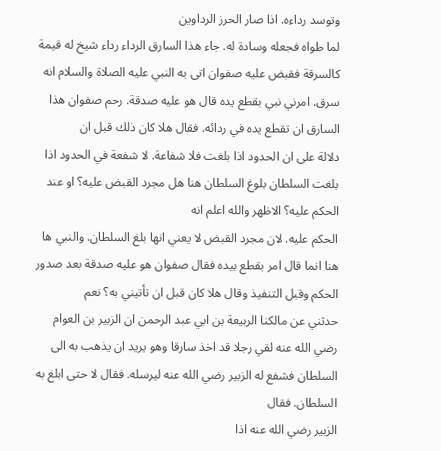وتوسد رداءه. اذا صار الحرز الرداوين
لما طواه فجعله وسادة له. جاء هذا السارق الرداء رداء شيخ له قيمة كالسرقة فقبض عليه صفوان اتى به النبي عليه الصلاة والسلام انه سرق. امرني نبي بقطع يده قال هو عليه صدقة. رحم صفوان هذا السارق ان تقطع يده في ردائه. فقال هلا كان ذلك قبل ان
دلالة على ان الحدود اذا بلغت فلا شفاعة. لا شفعة في الحدود اذا بلغت السلطان بلوغ السلطان هنا هل مجرد القبض عليه؟ او عند الحكم عليه؟ الاظهر والله اعلم انه
الحكم عليه. لان مجرد القبض لا يعني انها بلغ السلطان. والنبي ها هنا انما قال امر بقطع بيده فقال صفوان هو عليه صدقة بعد صدور الحكم وقبل التنفيذ وقال هلا كان قبل ان تأتيني به؟ نعم
حدثني عن مالكنا الربيعة بن ابي عبد الرحمن ان الزبير بن العوام رضي الله عنه لقي رجلا قد اخذ سارقا وهو يريد ان يذهب به الى السلطان فشفع له الزبير رضي الله عنه ليرسله. فقال لا حتى ابلغ به السلطان. فقال
الزبير رضي الله عنه اذا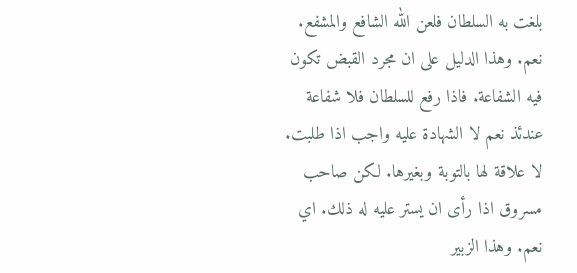بلغت به السلطان فلعن الله الشافع والمشفع. نعم. وهذا الدليل على ان مجرد القبض تكون فيه الشفاعة. فاذا رفع للسلطان فلا شفاعة عندئذ نعم لا الشهادة عليه واجب اذا طلبت. لا علاقة لها بالتوبة وبغيرها. لكن صاحب
مسروق اذا رأى ان يستر عليه له ذلك. اي نعم. وهذا الزبير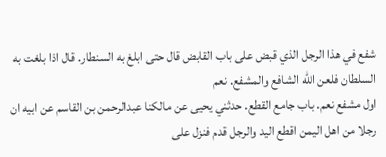شفع في هذا الرجل الذي قبض على باب القابض قال حتى ابلغ به السنطار. قال اذا بلغت به السلطان فلعن الله الشافع والمشفع. نعم
اول مشفع نعم. باب جامع القطع. حدثني يحيى عن مالكنا عبدالرحمن بن القاسم عن ابيه ان رجلا من اهل اليمن اقطع اليد والرجل قدم فنزل على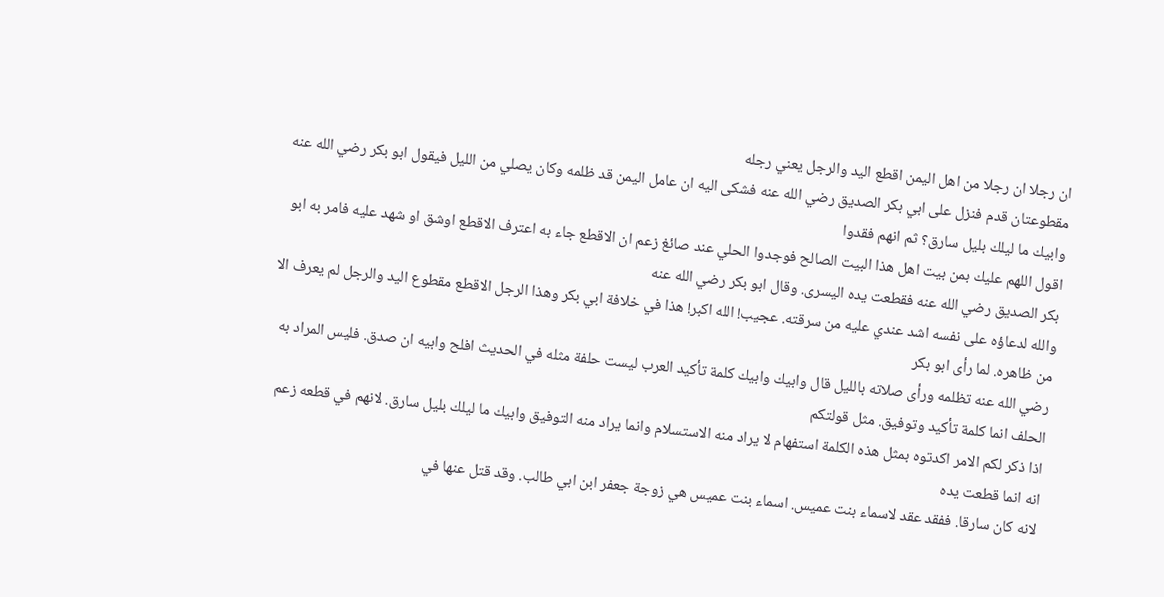ان رجلا ان رجلا من اهل اليمن اقطع اليد والرجل يعني رجله
مقطوعتان قدم فنزل على ابي بكر الصديق رضي الله عنه فشكى اليه ان عامل اليمن قد ظلمه وكان يصلي من الليل فيقول ابو بكر رضي الله عنه وابيك ما ليلك بليل سارق؟ ثم انهم فقدوا
اقول اللهم عليك بمن بيت اهل هذا البيت الصالح فوجدوا الحلي عند صائغ زعم ان الاقطع جاء به اعترف الاقطع اوشق او شهد عليه فامر به ابو بكر الصديق رضي الله عنه فقطعت يده اليسرى. وقال ابو بكر رضي الله عنه
والله لدعاؤه على نفسه اشد عندي عليه من سرقته. عجيب! الله اكبر! هذا في خلافة ابي بكر وهذا الرجل الاقطع مقطوع اليد والرجل لم يعرف الا من ظاهره. لما رأى ابو بكر
رضي الله عنه تظلمه ورأى صلاته بالليل قال وابيك وابيك كلمة تأكيد العرب ليست حلفة مثله في الحديث افلح وابيه ان صدق. فليس المراد به الحلف انما كلمة تأكيد وتوفيق. مثل قولتكم
اذا ذكر لكم الامر اكدتوه بمثل هذه الكلمة استفهام لا يراد منه الاستسلام وانما يراد منه التوفيق وابيك ما ليلك بليل سارق. لانهم في قطعه زعم انه انما قطعت يده
لانه كان سارقا. ففقد عقد لاسماء بنت عميس. اسماء بنت عميس هي زوجة جعفر ابن ابي طالب. وقد قتل عنها في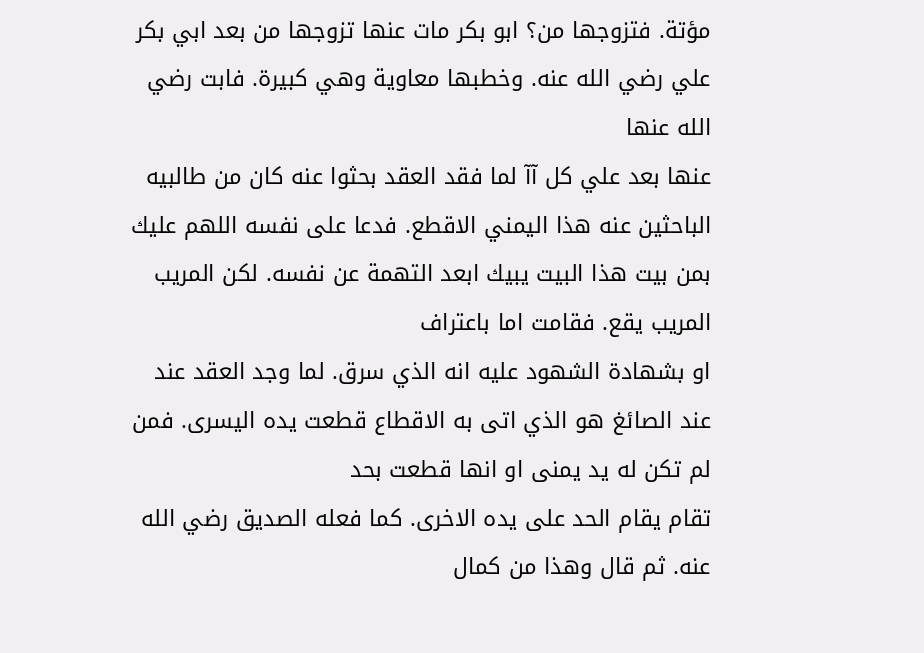مؤتة. فتزوجها من؟ ابو بكر مات عنها تزوجها من بعد ابي بكر علي رضي الله عنه. وخطبها معاوية وهي كبيرة. فابت رضي الله عنها
عنها بعد علي كل آآ لما فقد العقد بحثوا عنه كان من طالبيه الباحثين عنه هذا اليمني الاقطع. فدعا على نفسه اللهم عليك بمن بيت هذا البيت يبيك ابعد التهمة عن نفسه. لكن المريب المريب يقع. فقامت اما باعتراف
او بشهادة الشهود عليه انه الذي سرق. لما وجد العقد عند عند الصائغ هو الذي اتى به الاقطاع قطعت يده اليسرى. فمن لم تكن له يد يمنى او انها قطعت بحد
تقام يقام الحد على يده الاخرى. كما فعله الصديق رضي الله عنه. ثم قال وهذا من كمال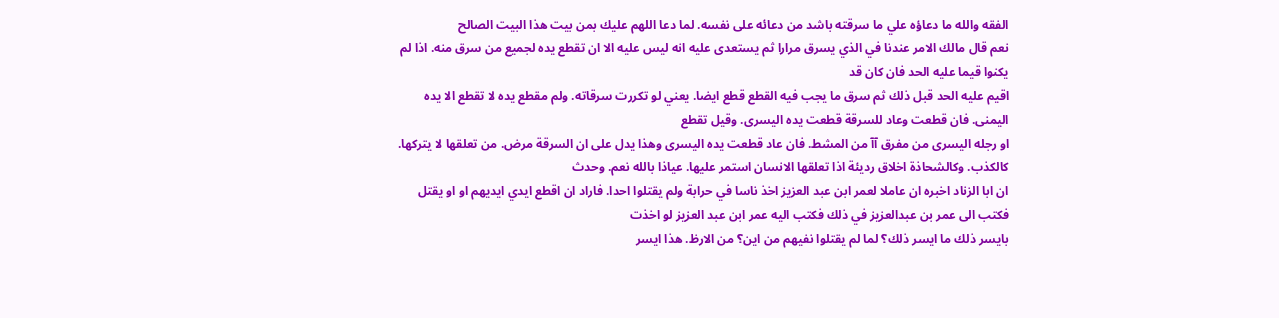الفقه والله ما دعاؤه علي ما سرقته باشد من دعائه على نفسه. لما دعا اللهم عليك بمن بيت هذا البيت الصالح
نعم قال مالك الامر عندنا في الذي يسرق مرارا ثم يستعدى عليه انه ليس عليه الا ان تقطع يده لجميع من سرق منه. اذا لم يكنوا قيما عليه الحد فان كان قد
اقيم عليه الحد قبل ذلك ثم سرق ما يجب فيه القطع قطع ايضا. يعني لو تكررت سرقاته. ولم مقطع يده لا تقطع الا يده اليمنى. فان قطعت وعاد للسرقة قطعت يده اليسرى. وقيل تقطع
او رجله اليسرى من مفرق آآ من المشط. فان عاد قطعت يده اليسرى وهذا يدل على ان السرقة مرض. من تعلقها لا يتركها. كالكذب. وكالشحاذة اخلاق رديئة اذا تعلقها الانسان استمر عليها. عياذا بالله نعم. وحدث
ان ابا الزناد اخبره ان عاملا لعمر ابن عبد العزيز اخذ ناسا في حرابة ولم يقتلوا احدا. فاراد ان اقطع ايدي ايديهم او او يقتل فكتب الى عمر بن عبدالعزيز في ذلك فكتب اليه عمر ابن عبد العزيز لو اخذت
بايسر ذلك ما ايسر ذلك؟ لما لم يقتلوا نفيهم من اين؟ من الارظ. هذا ايسر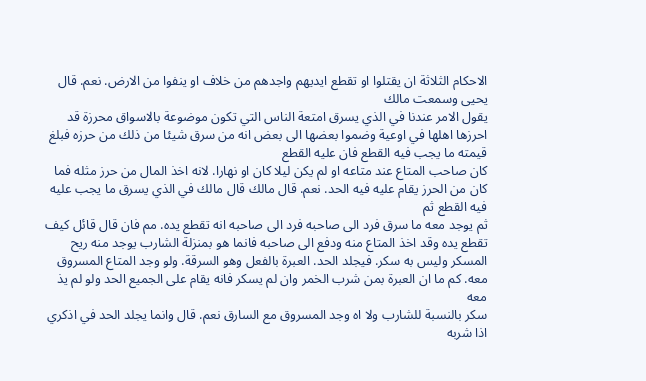الاحكام الثلاثة ان يقتلوا او تقطع ايديهم واجدهم من خلاف او ينفوا من الارض. نعم. قال يحيى وسمعت مالك
يقول الامر عندنا في الذي يسرق امتعة الناس التي تكون موضوعة بالاسواق محرزة قد احرزها اهلها في اوعية وضموا بعضها الى بعض انه من سرق شيئا من ذلك من حرزه فبلغ قيمته ما يجب فيه القطع فان عليه القطع
كان صاحب المتاع عند متاعه او لم يكن ليلا كان او نهارا. لانه اخذ المال من حرز مثله فما كان من الحرز يقام عليه فيه الحد. نعم. قال مالك قال مالك في الذي يسرق ما يجب عليه فيه القطع ثم
ثم يوجد معه ما سرق فرد الى صاحبه فرد الى صاحبه انه تقطع يده. مم فان قال قائل كيف تقطع يده وقد اخذ المتاع منه ودفع الى صاحبه فانما هو بمنزلة الشارب يوجد منه ريح
المسكر وليس به سكر. فيجلد الحد. العبرة بالفعل وهو السرقة. ولو وجد المتاع المسروق معه. كم ما ان العبرة بمن شرب الخمر وان لم يسكر فانه يقام على الجميع الحد ولو لم يذ معه
سكر بالنسبة للشارب ولا اه وجد المسروق مع السارق نعم. قال وانما يجلد الحد في اذكري اذا شربه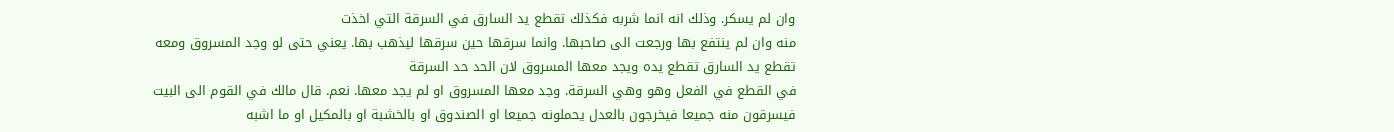وان لم يسكر. وذلك انه انما شربه فكذلك تقطع يد السارق في السرقة التي اخذت
منه وان لم ينتفع بها ورجعت الى صاحبها. وانما سرقها حين سرقها ليذهب بها. يعني حتى لو وجد المسروق ومعه تقطع يد السارق تقطع يده ويجد معها المسروق لان الحد حد السرقة
في القطع في الفعل وهو وهي السرقة. وجد معها المسروق او لم يجد معها. نعم. قال مالك في القوم الى البيت فيسرقون منه جميعا فيخرجون بالعدل يحملونه جميعا او الصندوق او بالخشبة او بالمكيل او ما اشبه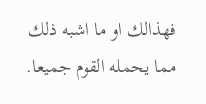فهذالك او ما اشبه ذلك مما يحمله القوم جميعا.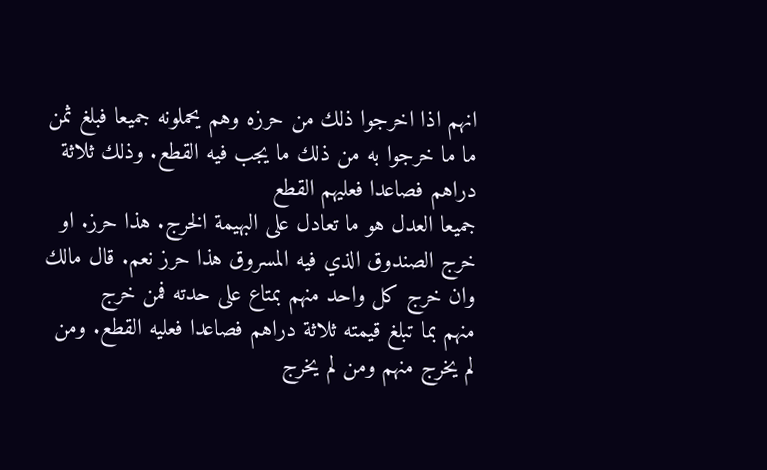انهم اذا اخرجوا ذلك من حرزه وهم يحملونه جميعا فبلغ ثمن ما ما خرجوا به من ذلك ما يجب فيه القطع. وذلك ثلاثة دراهم فصاعدا فعليهم القطع
جميعا العدل هو ما تعادل على البهيمة الخرج. هذا حرز. او خرج الصندوق الذي فيه المسروق هذا حرز نعم. قال مالك وان خرج كل واحد منهم بمتاع على حدته فمن خرج
منهم بما تبلغ قيمته ثلاثة دراهم فصاعدا فعليه القطع. ومن لم يخرج منهم ومن لم يخرج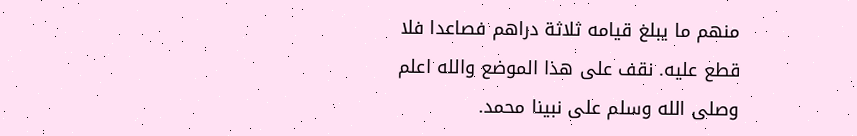منهم ما يبلغ قيامه ثلاثة دراهم فصاعدا فلا قطع عليه. نقف على هذا الموضع والله اعلم وصلى الله وسلم على نبينا محمد.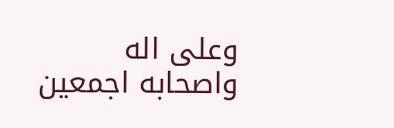وعلى اله
واصحابه اجمعين